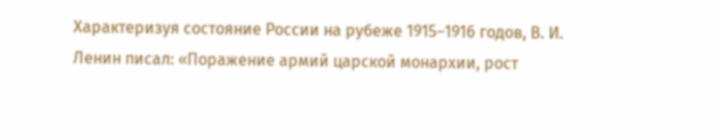Характеризуя состояние России на рубеже 1915–1916 годов, В. И. Ленин писал: «Поражение армий царской монархии, рост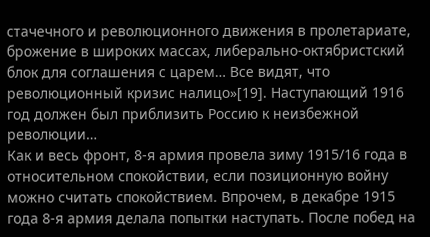стачечного и революционного движения в пролетариате, брожение в широких массах, либерально-октябристский блок для соглашения с царем… Все видят, что революционный кризис налицо»[19]. Наступающий 1916 год должен был приблизить Россию к неизбежной революции…
Как и весь фронт, 8-я армия провела зиму 1915/16 года в относительном спокойствии, если позиционную войну можно считать спокойствием. Впрочем, в декабре 1915 года 8-я армия делала попытки наступать. После побед на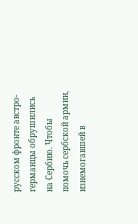русском фронте австро-германцы обрушились на Сербию. Чтобы помочь сербской армии, изнемогавшей в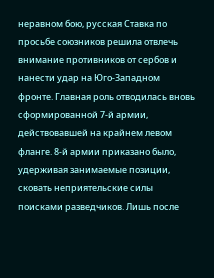неравном бою, русская Ставка по просьбе союзников решила отвлечь внимание противников от сербов и нанести удар на Юго-Западном фронте. Главная роль отводилась вновь сформированной 7-й армии, действовавшей на крайнем левом фланге. 8-й армии приказано было, удерживая занимаемые позиции, сковать неприятельские силы поисками разведчиков. Лишь после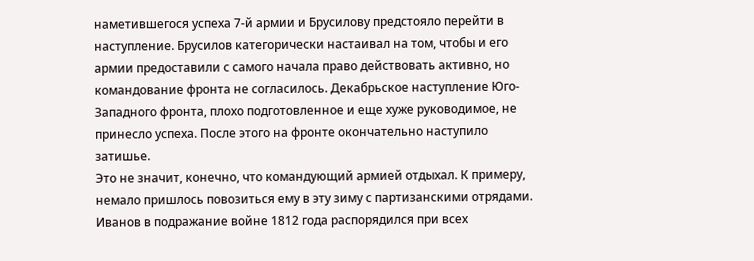наметившегося успеха 7-й армии и Брусилову предстояло перейти в наступление. Брусилов категорически настаивал на том, чтобы и его армии предоставили с самого начала право действовать активно, но командование фронта не согласилось. Декабрьское наступление Юго-Западного фронта, плохо подготовленное и еще хуже руководимое, не принесло успеха. После этого на фронте окончательно наступило затишье.
Это не значит, конечно, что командующий армией отдыхал. К примеру, немало пришлось повозиться ему в эту зиму с партизанскими отрядами. Иванов в подражание войне 1812 года распорядился при всех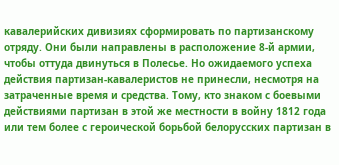кавалерийских дивизиях сформировать по партизанскому отряду. Они были направлены в расположение 8-й армии, чтобы оттуда двинуться в Полесье. Но ожидаемого успеха действия партизан-кавалеристов не принесли, несмотря на затраченные время и средства. Тому, кто знаком с боевыми действиями партизан в этой же местности в войну 1812 года или тем более с героической борьбой белорусских партизан в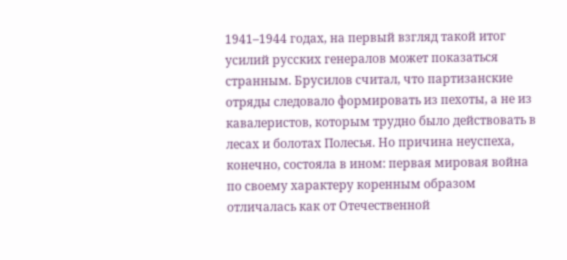1941–1944 годах, на первый взгляд такой итог усилий русских генералов может показаться странным. Брусилов считал, что партизанские отряды следовало формировать из пехоты, а не из кавалеристов, которым трудно было действовать в лесах и болотах Полесья. Но причина неуспеха, конечно, состояла в ином: первая мировая война по своему характеру коренным образом отличалась как от Отечественной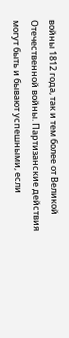войны 1812 года, так и тем более от Великой Отечественной войны. Партизанские действия могут быть и бывают успешными, если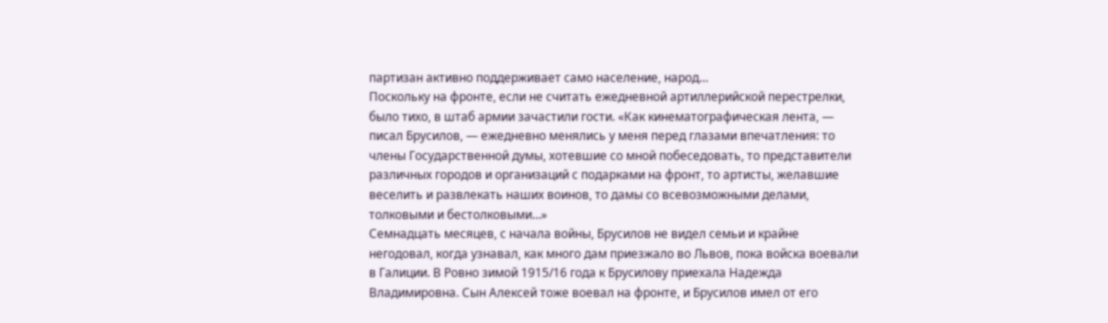партизан активно поддерживает само население, народ…
Поскольку на фронте, если не считать ежедневной артиллерийской перестрелки, было тихо, в штаб армии зачастили гости. «Как кинематографическая лента, — писал Брусилов, — ежедневно менялись у меня перед глазами впечатления: то члены Государственной думы, хотевшие со мной побеседовать, то представители различных городов и организаций с подарками на фронт, то артисты, желавшие веселить и развлекать наших воинов, то дамы со всевозможными делами, толковыми и бестолковыми…»
Семнадцать месяцев, с начала войны, Брусилов не видел семьи и крайне негодовал, когда узнавал, как много дам приезжало во Львов, пока войска воевали в Галиции. В Ровно зимой 1915/16 года к Брусилову приехала Надежда Владимировна. Сын Алексей тоже воевал на фронте, и Брусилов имел от его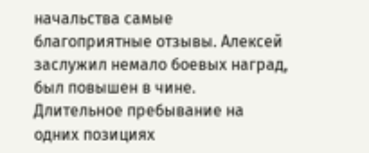начальства самые благоприятные отзывы. Алексей заслужил немало боевых наград, был повышен в чине.
Длительное пребывание на одних позициях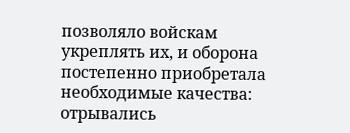позволяло войскам укреплять их, и оборона постепенно приобретала необходимые качества: отрывались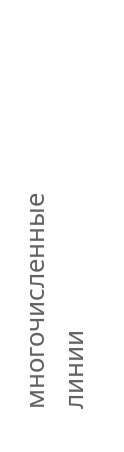многочисленные линии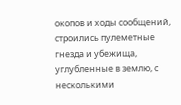окопов и ходы сообщений, строились пулеметные гнезда и убежища, углубленные в землю, с несколькими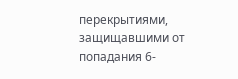перекрытиями, защищавшими от попадания 6-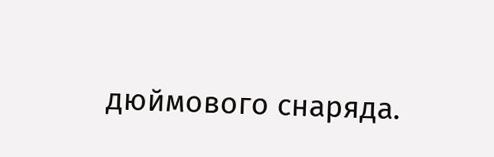дюймового снаряда.